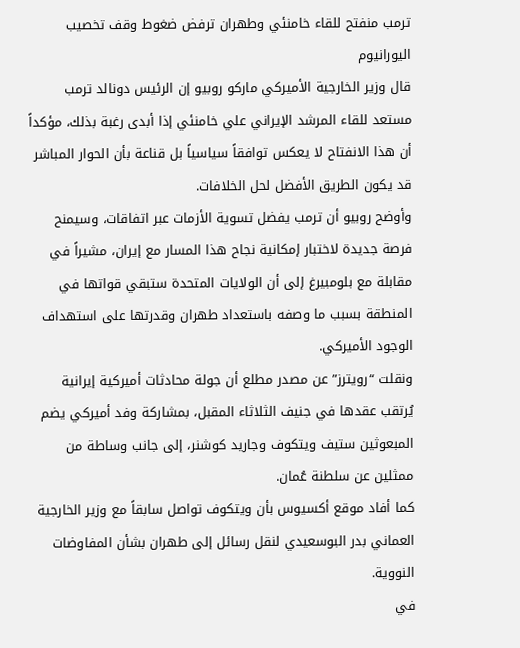ترمب منفتح للقاء خامنئي وطهران ترفض ضغوط وقف تخصيب اليورانيوم
قال وزير الخارجية الأميركي ماركو روبيو إن الرئيس دونالد ترمب مستعد للقاء المرشد الإيراني علي خامنئي إذا أبدى رغبة بذلك، مؤكداً أن هذا الانفتاح لا يعكس توافقاً سياسياً بل قناعة بأن الحوار المباشر قد يكون الطريق الأفضل لحل الخلافات.
وأوضح روبيو أن ترمب يفضل تسوية الأزمات عبر اتفاقات، وسيمنح فرصة جديدة لاختبار إمكانية نجاح هذا المسار مع إيران، مشيراً في مقابلة مع بلومبيرغ إلى أن الولايات المتحدة ستبقي قواتها في المنطقة بسبب ما وصفه باستعداد طهران وقدرتها على استهداف الوجود الأميركي.
ونقلت “رويترز” عن مصدر مطلع أن جولة محادثات أميركية إيرانية يُرتقب عقدها في جنيف الثلاثاء المقبل، بمشاركة وفد أميركي يضم المبعوثين ستيف ويتكوف وجاريد كوشنر، إلى جانب وساطة من ممثلين عن سلطنة عُمان.
كما أفاد موقع أكسيوس بأن ويتكوف تواصل سابقاً مع وزير الخارجية العماني بدر البوسعيدي لنقل رسائل إلى طهران بشأن المفاوضات النووية.
في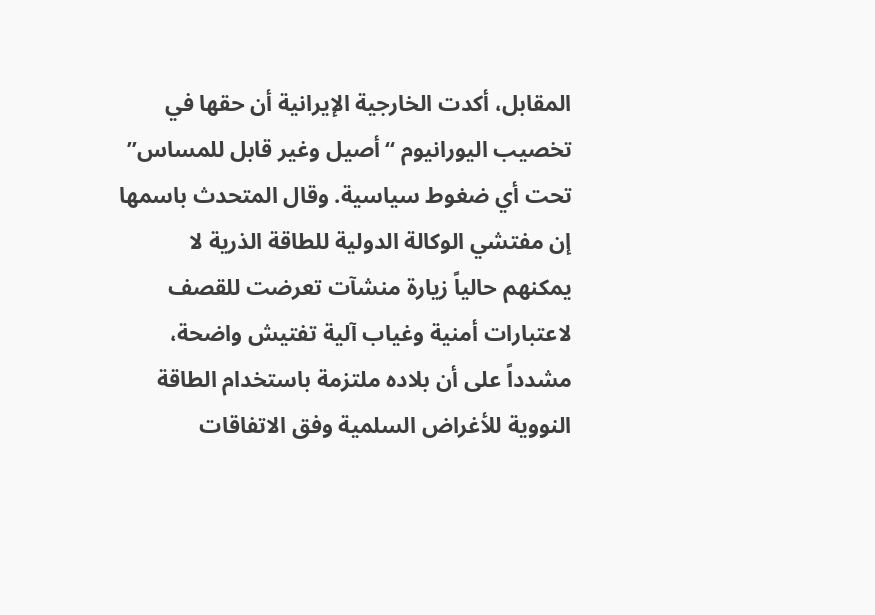المقابل، أكدت الخارجية الإيرانية أن حقها في تخصيب اليورانيوم “أصيل وغير قابل للمساس” تحت أي ضغوط سياسية. وقال المتحدث باسمها إن مفتشي الوكالة الدولية للطاقة الذرية لا يمكنهم حالياً زيارة منشآت تعرضت للقصف لاعتبارات أمنية وغياب آلية تفتيش واضحة، مشدداً على أن بلاده ملتزمة باستخدام الطاقة النووية للأغراض السلمية وفق الاتفاقات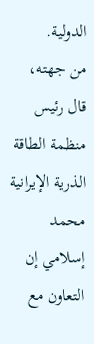الدولية.
من جهته، قال رئيس منظمة الطاقة الذرية الإيرانية محمد إسلامي إن التعاون مع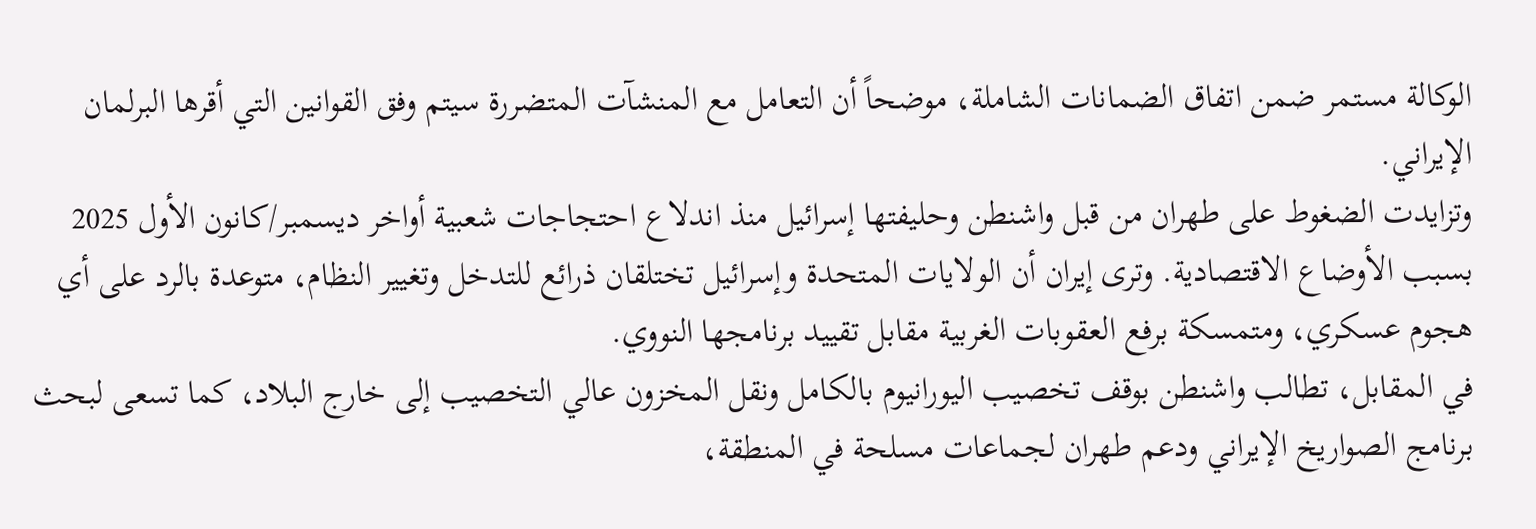الوكالة مستمر ضمن اتفاق الضمانات الشاملة، موضحاً أن التعامل مع المنشآت المتضررة سيتم وفق القوانين التي أقرها البرلمان الإيراني.
وتزايدت الضغوط على طهران من قبل واشنطن وحليفتها إسرائيل منذ اندلاع احتجاجات شعبية أواخر ديسمبر/كانون الأول 2025 بسبب الأوضاع الاقتصادية. وترى إيران أن الولايات المتحدة وإسرائيل تختلقان ذرائع للتدخل وتغيير النظام، متوعدة بالرد على أي هجوم عسكري، ومتمسكة برفع العقوبات الغربية مقابل تقييد برنامجها النووي.
في المقابل، تطالب واشنطن بوقف تخصيب اليورانيوم بالكامل ونقل المخزون عالي التخصيب إلى خارج البلاد، كما تسعى لبحث برنامج الصواريخ الإيراني ودعم طهران لجماعات مسلحة في المنطقة،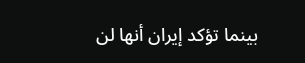بينما تؤكد إيران أنها لن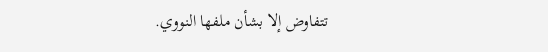تتفاوض إلا بشأن ملفها النووي.